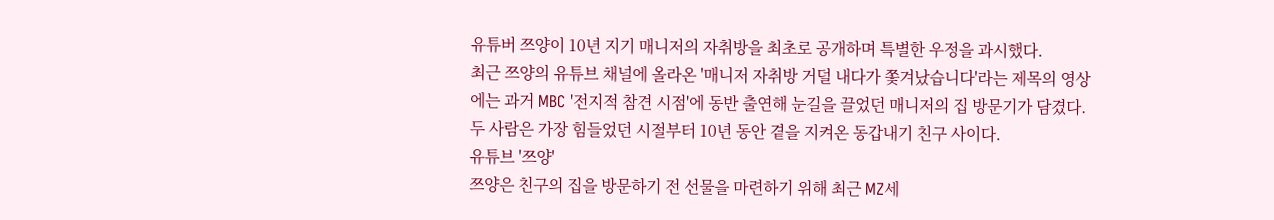유튜버 쯔양이 10년 지기 매니저의 자취방을 최초로 공개하며 특별한 우정을 과시했다.
최근 쯔양의 유튜브 채널에 올라온 '매니저 자취방 거덜 내다가 쫓겨났습니다'라는 제목의 영상에는 과거 MBC '전지적 참견 시점'에 동반 출연해 눈길을 끌었던 매니저의 집 방문기가 담겼다. 두 사람은 가장 힘들었던 시절부터 10년 동안 곁을 지켜온 동갑내기 친구 사이다.
유튜브 '쯔양'
쯔양은 친구의 집을 방문하기 전 선물을 마련하기 위해 최근 MZ세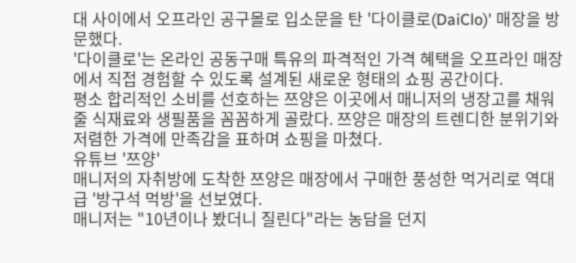대 사이에서 오프라인 공구몰로 입소문을 탄 '다이클로(DaiClo)' 매장을 방문했다.
'다이클로'는 온라인 공동구매 특유의 파격적인 가격 혜택을 오프라인 매장에서 직접 경험할 수 있도록 설계된 새로운 형태의 쇼핑 공간이다.
평소 합리적인 소비를 선호하는 쯔양은 이곳에서 매니저의 냉장고를 채워줄 식재료와 생필품을 꼼꼼하게 골랐다. 쯔양은 매장의 트렌디한 분위기와 저렴한 가격에 만족감을 표하며 쇼핑을 마쳤다.
유튜브 '쯔양'
매니저의 자취방에 도착한 쯔양은 매장에서 구매한 풍성한 먹거리로 역대급 '방구석 먹방'을 선보였다.
매니저는 "10년이나 봤더니 질린다"라는 농담을 던지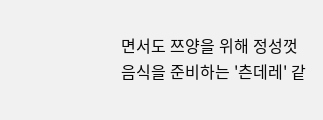면서도 쯔양을 위해 정성껏 음식을 준비하는 '츤데레' 같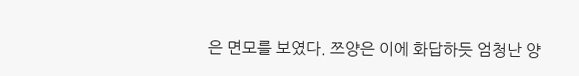은 면모를 보였다. 쯔양은 이에 화답하듯 엄청난 양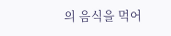의 음식을 먹어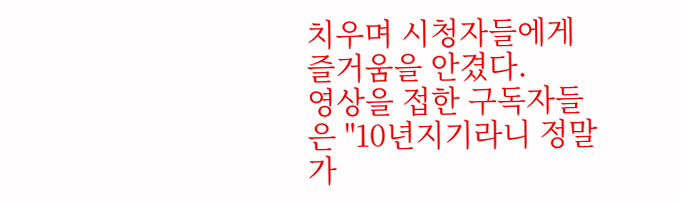치우며 시청자들에게 즐거움을 안겼다.
영상을 접한 구독자들은 "10년지기라니 정말 가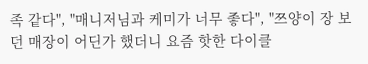족 같다", "매니저님과 케미가 너무 좋다", "쯔양이 장 보던 매장이 어딘가 했더니 요즘 핫한 다이클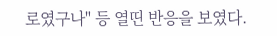로였구나" 등 열띤 반응을 보였다.